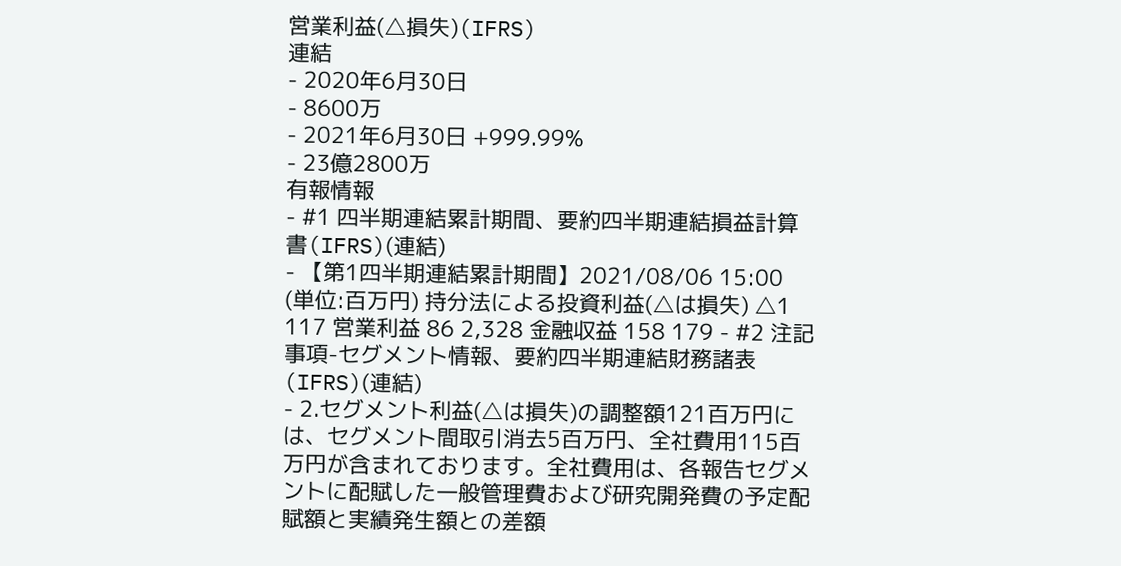営業利益(△損失)(IFRS)
連結
- 2020年6月30日
- 8600万
- 2021年6月30日 +999.99%
- 23億2800万
有報情報
- #1 四半期連結累計期間、要約四半期連結損益計算書(IFRS)(連結)
- 【第1四半期連結累計期間】2021/08/06 15:00
(単位:百万円) 持分法による投資利益(△は損失) △1 117 営業利益 86 2,328 金融収益 158 179 - #2 注記事項-セグメント情報、要約四半期連結財務諸表(IFRS)(連結)
- 2.セグメント利益(△は損失)の調整額121百万円には、セグメント間取引消去5百万円、全社費用115百万円が含まれております。全社費用は、各報告セグメントに配賦した一般管理費および研究開発費の予定配賦額と実績発生額との差額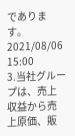であります。2021/08/06 15:00
3.当社グループは、売上収益から売上原価、販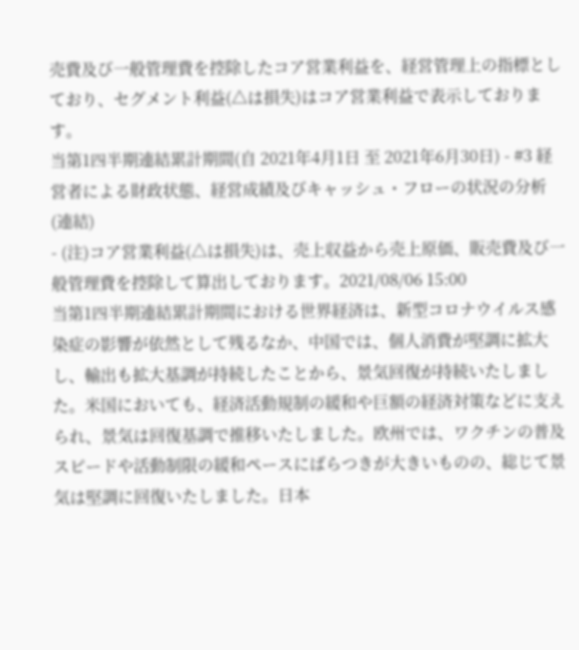売費及び一般管理費を控除したコア営業利益を、経営管理上の指標としており、セグメント利益(△は損失)はコア営業利益で表示しております。
当第1四半期連結累計期間(自 2021年4月1日 至 2021年6月30日) - #3 経営者による財政状態、経営成績及びキャッシュ・フローの状況の分析(連結)
- (注)コア営業利益(△は損失)は、売上収益から売上原価、販売費及び一般管理費を控除して算出しております。2021/08/06 15:00
当第1四半期連結累計期間における世界経済は、新型コロナウイルス感染症の影響が依然として残るなか、中国では、個人消費が堅調に拡大し、輸出も拡大基調が持続したことから、景気回復が持続いたしました。米国においても、経済活動規制の緩和や巨額の経済対策などに支えられ、景気は回復基調で推移いたしました。欧州では、ワクチンの普及スピードや活動制限の緩和ペースにばらつきが大きいものの、総じて景気は堅調に回復いたしました。日本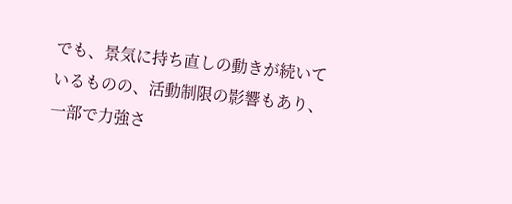でも、景気に持ち直しの動きが続いているものの、活動制限の影響もあり、一部で力強さ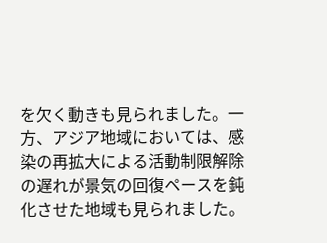を欠く動きも見られました。一方、アジア地域においては、感染の再拡大による活動制限解除の遅れが景気の回復ペースを鈍化させた地域も見られました。